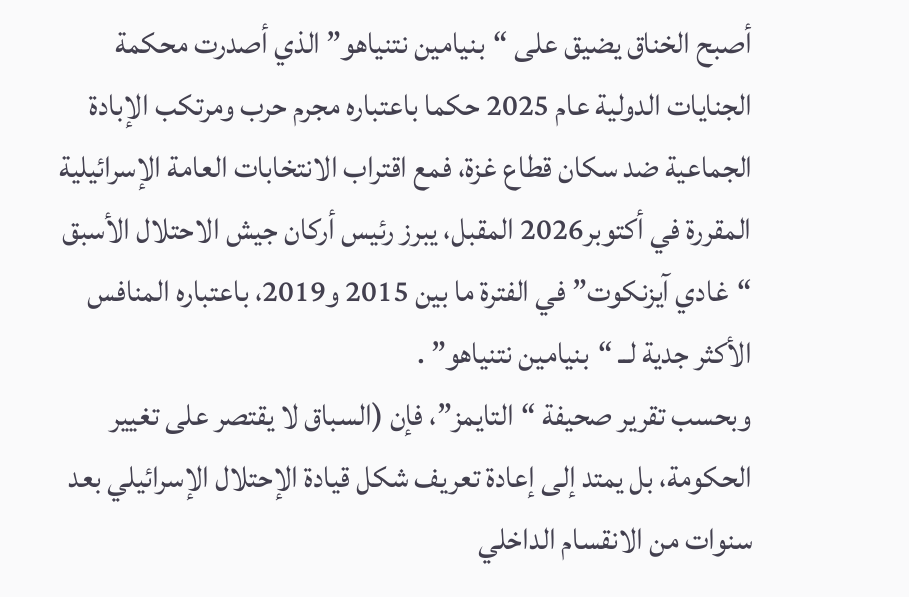أصبح الخناق يضيق على “بنيامين نتنياهو” الذي أصدرت محكمة الجنايات الدولية عام 2025 حكما باعتباره مجرم حرب ومرتكب الإبادة الجماعية ضد سكان قطاع غزة، فمع اقتراب الانتخابات العامة الإسرائيلية المقررة في أكتوبر2026 المقبل، يبرز رئيس أركان جيش الاحتلال الأسبق “غادي آيزنكوت” في الفترة ما بين 2015 و2019، باعتباره المنافس الأكثر جدية لــ “بنيامين نتنياهو” .
وبحسب تقرير صحيفة “التايمز”، فإن (السباق لا يقتصر على تغيير الحكومة، بل يمتد إلى إعادة تعريف شكل قيادة الإحتلال الإسرائيلي بعد سنوات من الانقسام الداخلي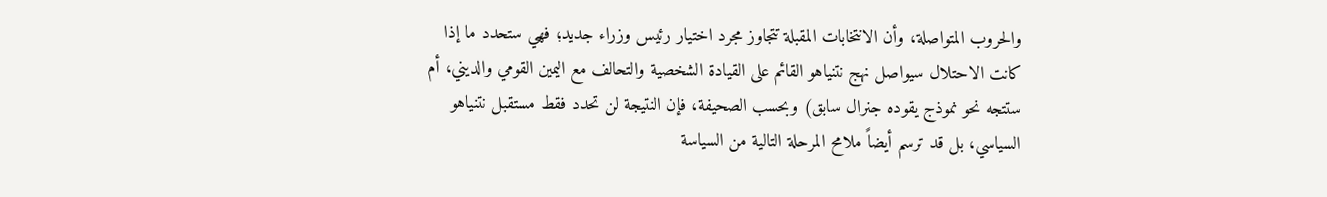والحروب المتواصلة، وأن الانتخابات المقبلة تتجاوز مجرد اختيار رئيس وزراء جديد؛ فهي ستحدد ما إذا كانت الاحتلال سيواصل نهج نتنياهو القائم على القيادة الشخصية والتحالف مع اليمين القومي والديني، أم ستتجه نحو نموذج يقوده جنرال سابق) وبحسب الصحيفة، فإن النتيجة لن تحدد فقط مستقبل نتنياهو السياسي، بل قد ترسم أيضاً ملامح المرحلة التالية من السياسة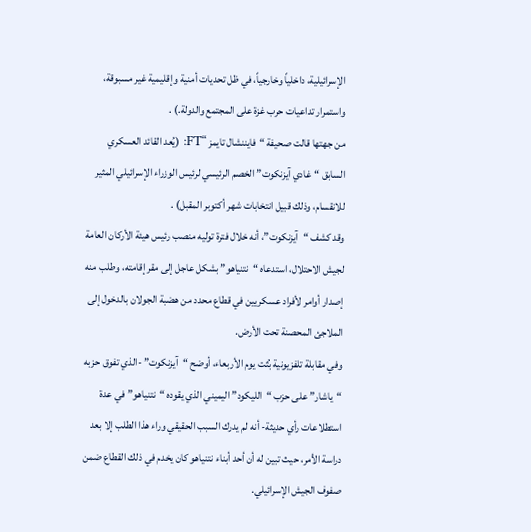الإسرائيلية، داخلياً وخارجياً، في ظل تحديات أمنية وإقليمية غير مسبوقة، واستمرار تداعيات حرب غزة على المجتمع والدولة.) .
من جهتها قالت صحيفة “فايننشال تايمز “FT: (يُعد القائد العسكري السابق “غادي آيزنكوت” الخصم الرئيسي لرئيس الوزراء الإسرائيلي المثير للانقسام، وذلك قبيل انتخابات شهر أكتوبر المقبل) .
وقد كشف “آيزنكوت”، أنه خلال فترة توليه منصب رئيس هيئة الأركان العامة لجيش الاحتلال، استدعاه “نتنياهو” بشكل عاجل إلى مقر إقامته، وطلب منه إصدار أوامر لأفراد عسكريين في قطاع محدد من هضبة الجولان بالدخول إلى الملاجئ المحصنة تحت الأرض.
وفي مقابلة تلفزيونية بُثت يوم الأربعاء، أوضح “آيزنكوت” -الذي تفوق حزبه “ياشار” على حزب “الليكود” اليميني الذي يقوده “نتنياهو” في عدة استطلاعات رأي حديثة- أنه لم يدرك السبب الحقيقي وراء هذا الطلب إلا بعد دراسة الأمر، حيث تبين له أن أحد أبناء نتنياهو كان يخدم في ذلك القطاع ضمن صفوف الجيش الإسرائيلي.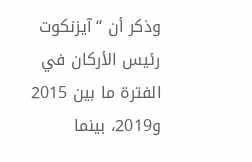وذكر أن “آيزنكوت رئيس الأركان في الفترة ما بين 2015 و2019، بينما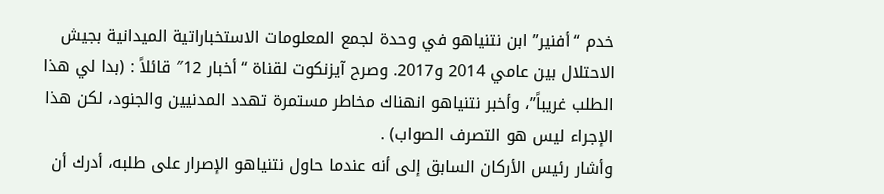خدم “أفنير” ابن نتنياهو في وحدة لجمع المعلومات الاستخباراتية الميدانية بجيش الاحتلال بين عامي 2014 و2017. وصرح آيزنكوت لقناة “أخبار 12″ قائلاً : (بدا لي هذا الطلب غريباً”، وأخبر نتنياهو انهناك مخاطر مستمرة تهدد المدنيين والجنود، لكن هذا الإجراء ليس هو التصرف الصواب) .
وأشار رئيس الأركان السابق إلى أنه عندما حاول نتنياهو الإصرار على طلبه، أدرك أن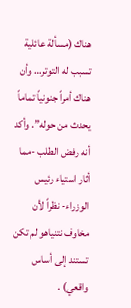هناك (مسألة عائلية تسبب له التوتر… وأن هناك أمراً جنونياً تماماً يحدث من حوله”. وأكد أنه رفض الطلب -مما أثار استياء رئيس الوزراء- نظراً لأن مخاوف نتنياهو لم تكن تستند إلى أساس واقعي) .